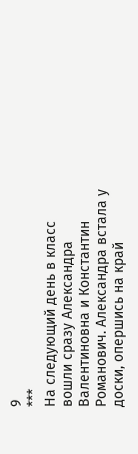9
***
На следующий день в класс вошли сразу Александра Валентиновна и Константин Романович. Александра встала у доски, опершись на край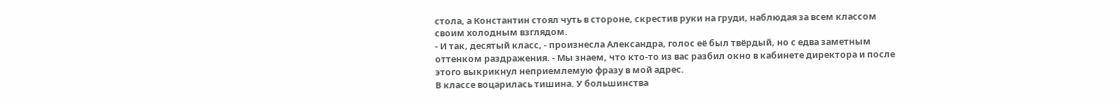стола, а Константин стоял чуть в стороне, скрестив руки на груди, наблюдая за всем классом своим холодным взглядом.
- И так, десятый класс, - произнесла Александра, голос её был твёрдый, но с едва заметным оттенком раздражения. - Мы знаем, что кто-то из вас разбил окно в кабинете директора и после этого выкрикнул неприемлемую фразу в мой адрес.
В классе воцарилась тишина. У большинства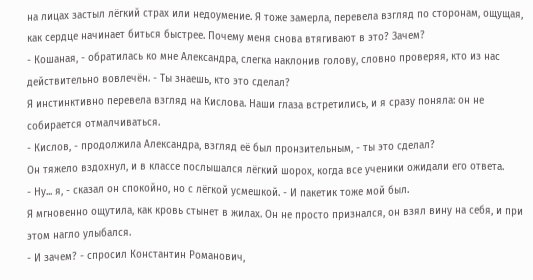на лицах застыл лёгкий страх или недоумение. Я тоже замерла, перевела взгляд по сторонам, ощущая, как сердце начинает биться быстрее. Почему меня снова втягивают в это? Зачем?
- Кошаная, - обратилась ко мне Александра, слегка наклонив голову, словно проверяя, кто из нас действительно вовлечён. - Ты знаешь, кто это сделал?
Я инстинктивно перевела взгляд на Кислова. Наши глаза встретились, и я сразу поняла: он не собирается отмалчиваться.
- Кислов, - продолжила Александра, взгляд её был пронзительным, - ты это сделал?
Он тяжело вздохнул, и в классе послышался лёгкий шорох, когда все ученики ожидали его ответа.
- Ну... я, - сказал он спокойно, но с лёгкой усмешкой. - И пакетик тоже мой был.
Я мгновенно ощутила, как кровь стынет в жилах. Он не просто признался, он взял вину на себя, и при этом нагло улыбался.
- И зачем? - спросил Константин Романович,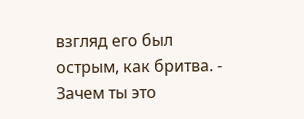взгляд его был острым, как бритва. - Зачем ты это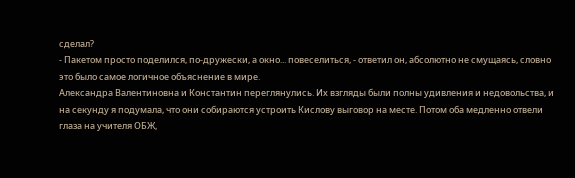сделал?
- Пакетом просто поделился, по-дружески, а окно... повеселиться, - ответил он, абсолютно не смущаясь, словно это было самое логичное объяснение в мире.
Александра Валентиновна и Константин переглянулись. Их взгляды были полны удивления и недовольства, и на секунду я подумала, что они собираются устроить Кислову выговор на месте. Потом оба медленно отвели глаза на учителя ОБЖ,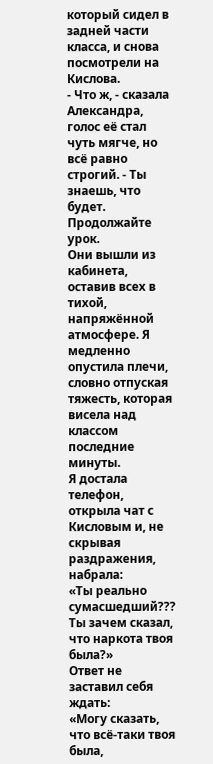который сидел в задней части класса, и снова посмотрели на Кислова.
- Что ж, - сказала Александра, голос её стал чуть мягче, но всё равно строгий. - Ты знаешь, что будет. Продолжайте урок.
Они вышли из кабинета, оставив всех в тихой, напряжённой атмосфере. Я медленно опустила плечи, словно отпуская тяжесть, которая висела над классом последние минуты.
Я достала телефон, открыла чат с Кисловым и, не скрывая раздражения, набрала:
«Ты реально сумасшедший??? Ты зачем сказал, что наркота твоя была?»
Ответ не заставил себя ждать:
«Могу сказать, что всё-таки твоя была,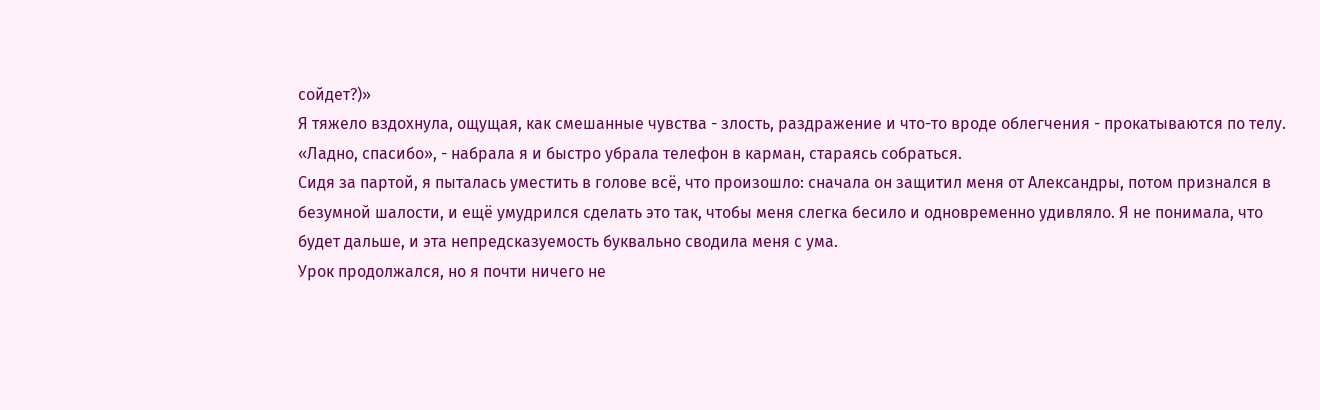сойдет?)»
Я тяжело вздохнула, ощущая, как смешанные чувства - злость, раздражение и что-то вроде облегчения - прокатываются по телу.
«Ладно, спасибо», - набрала я и быстро убрала телефон в карман, стараясь собраться.
Сидя за партой, я пыталась уместить в голове всё, что произошло: сначала он защитил меня от Александры, потом признался в безумной шалости, и ещё умудрился сделать это так, чтобы меня слегка бесило и одновременно удивляло. Я не понимала, что будет дальше, и эта непредсказуемость буквально сводила меня с ума.
Урок продолжался, но я почти ничего не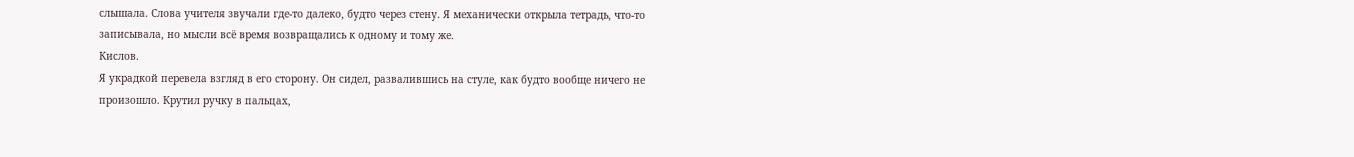слышала. Слова учителя звучали где-то далеко, будто через стену. Я механически открыла тетрадь, что-то записывала, но мысли всё время возвращались к одному и тому же.
Кислов.
Я украдкой перевела взгляд в его сторону. Он сидел, развалившись на стуле, как будто вообще ничего не произошло. Крутил ручку в пальцах,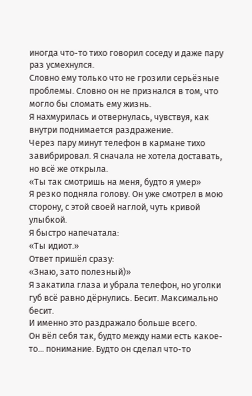иногда что-то тихо говорил соседу и даже пару раз усмехнулся.
Словно ему только что не грозили серьёзные проблемы. Словно он не признался в том, что могло бы сломать ему жизнь.
Я нахмурилась и отвернулась, чувствуя, как внутри поднимается раздражение.
Через пару минут телефон в кармане тихо завибрировал. Я сначала не хотела доставать, но всё же открыла.
«Ты так смотришь на меня, будто я умер»
Я резко подняла голову. Он уже смотрел в мою сторону, с этой своей наглой, чуть кривой улыбкой.
Я быстро напечатала:
«Ты идиот.»
Ответ пришёл сразу:
«Знаю, зато полезный)»
Я закатила глаза и убрала телефон, но уголки губ всё равно дёрнулись. Бесит. Максимально бесит.
И именно это раздражало больше всего.
Он вёл себя так, будто между нами есть какое-то... понимание. Будто он сделал что-то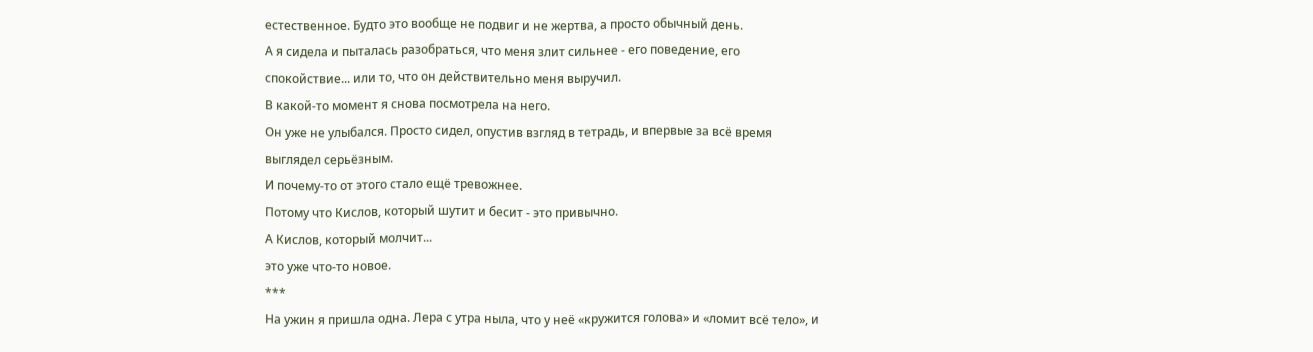естественное. Будто это вообще не подвиг и не жертва, а просто обычный день.
А я сидела и пыталась разобраться, что меня злит сильнее - его поведение, его спокойствие... или то, что он действительно меня выручил.
В какой-то момент я снова посмотрела на него.
Он уже не улыбался. Просто сидел, опустив взгляд в тетрадь, и впервые за всё время выглядел серьёзным.
И почему-то от этого стало ещё тревожнее.
Потому что Кислов, который шутит и бесит - это привычно.
А Кислов, который молчит...
это уже что-то новое.
***
На ужин я пришла одна. Лера с утра ныла, что у неё «кружится голова» и «ломит всё тело», и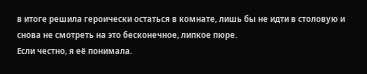в итоге решила героически остаться в комнате, лишь бы не идти в столовую и снова не смотреть на это бесконечное, липкое пюре.
Если честно, я её понимала.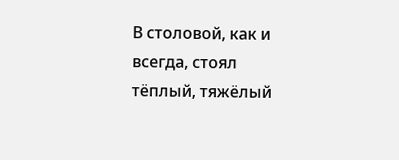В столовой, как и всегда, стоял тёплый, тяжёлый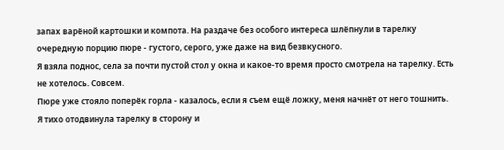запах варёной картошки и компота. На раздаче без особого интереса шлёпнули в тарелку очередную порцию пюре - густого, серого, уже даже на вид безвкусного.
Я взяла поднос, села за почти пустой стол у окна и какое-то время просто смотрела на тарелку. Есть не хотелось. Совсем.
Пюре уже стояло поперёк горла - казалось, если я съем ещё ложку, меня начнёт от него тошнить.
Я тихо отодвинула тарелку в сторону и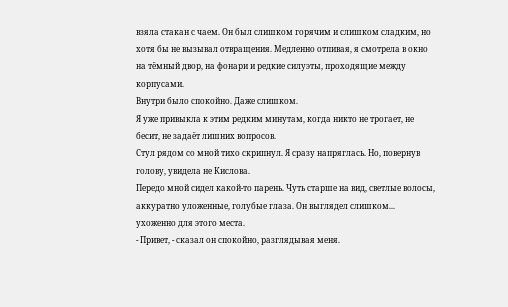взяла стакан с чаем. Он был слишком горячим и слишком сладким, но хотя бы не вызывал отвращения. Медленно отпивая, я смотрела в окно на тёмный двор, на фонари и редкие силуэты, проходящие между корпусами.
Внутри было спокойно. Даже слишком.
Я уже привыкла к этим редким минутам, когда никто не трогает, не бесит, не задаёт лишних вопросов.
Стул рядом со мной тихо скрипнул. Я сразу напряглась. Но, повернув голову, увидела не Кислова.
Передо мной сидел какой-то парень. Чуть старше на вид, светлые волосы, аккуратно уложенные, голубые глаза. Он выглядел слишком... ухоженно для этого места.
- Привет, - сказал он спокойно, разглядывая меня.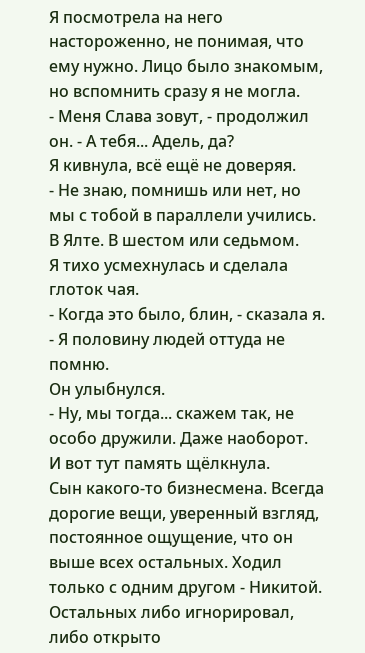Я посмотрела на него настороженно, не понимая, что ему нужно. Лицо было знакомым, но вспомнить сразу я не могла.
- Меня Слава зовут, - продолжил он. - А тебя... Адель, да?
Я кивнула, всё ещё не доверяя.
- Не знаю, помнишь или нет, но мы с тобой в параллели учились. В Ялте. В шестом или седьмом.
Я тихо усмехнулась и сделала глоток чая.
- Когда это было, блин, - сказала я. - Я половину людей оттуда не помню.
Он улыбнулся.
- Ну, мы тогда... скажем так, не особо дружили. Даже наоборот.
И вот тут память щёлкнула.
Сын какого-то бизнесмена. Всегда дорогие вещи, уверенный взгляд, постоянное ощущение, что он выше всех остальных. Ходил только с одним другом - Никитой. Остальных либо игнорировал, либо открыто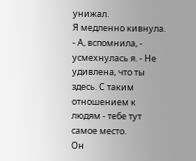унижал.
Я медленно кивнула.
- А, вспомнила, - усмехнулась я. - Не удивлена, что ты здесь. С таким отношением к людям - тебе тут самое место.
Он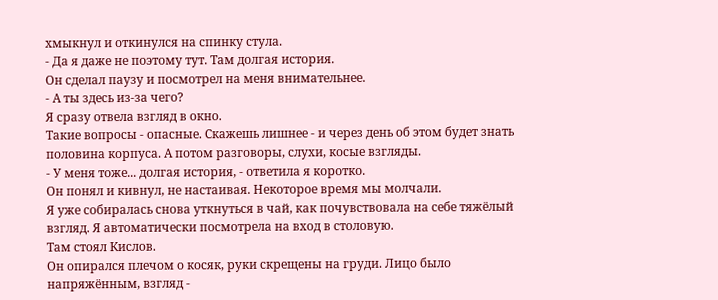хмыкнул и откинулся на спинку стула.
- Да я даже не поэтому тут. Там долгая история.
Он сделал паузу и посмотрел на меня внимательнее.
- А ты здесь из-за чего?
Я сразу отвела взгляд в окно.
Такие вопросы - опасные. Скажешь лишнее - и через день об этом будет знать половина корпуса. А потом разговоры, слухи, косые взгляды.
- У меня тоже... долгая история, - ответила я коротко.
Он понял и кивнул, не настаивая. Некоторое время мы молчали.
Я уже собиралась снова уткнуться в чай, как почувствовала на себе тяжёлый взгляд. Я автоматически посмотрела на вход в столовую.
Там стоял Кислов.
Он опирался плечом о косяк, руки скрещены на груди. Лицо было напряжённым, взгляд -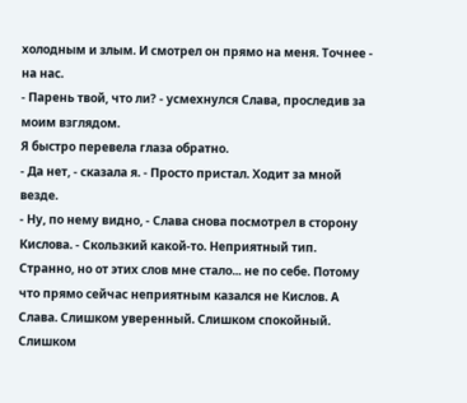холодным и злым. И смотрел он прямо на меня. Точнее - на нас.
- Парень твой, что ли? - усмехнулся Слава, проследив за моим взглядом.
Я быстро перевела глаза обратно.
- Да нет, - сказала я. - Просто пристал. Ходит за мной везде.
- Ну, по нему видно, - Слава снова посмотрел в сторону Кислова. - Скользкий какой-то. Неприятный тип.
Странно, но от этих слов мне стало... не по себе. Потому что прямо сейчас неприятным казался не Кислов. А Слава. Слишком уверенный. Слишком спокойный. Слишком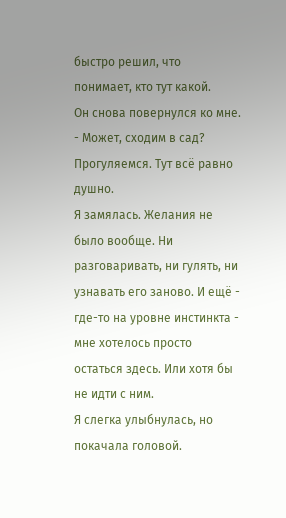быстро решил, что понимает, кто тут какой.
Он снова повернулся ко мне.
- Может, сходим в сад? Прогуляемся. Тут всё равно душно.
Я замялась. Желания не было вообще. Ни разговаривать, ни гулять, ни узнавать его заново. И ещё - где-то на уровне инстинкта - мне хотелось просто остаться здесь. Или хотя бы не идти с ним.
Я слегка улыбнулась, но покачала головой.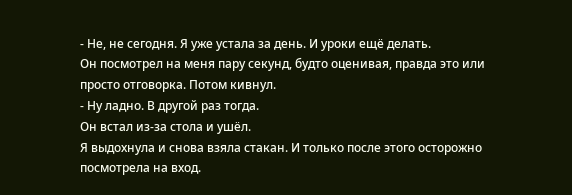- Не, не сегодня. Я уже устала за день. И уроки ещё делать.
Он посмотрел на меня пару секунд, будто оценивая, правда это или просто отговорка. Потом кивнул.
- Ну ладно. В другой раз тогда.
Он встал из-за стола и ушёл.
Я выдохнула и снова взяла стакан. И только после этого осторожно посмотрела на вход.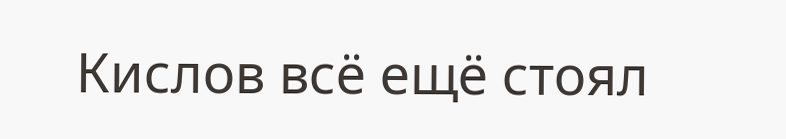Кислов всё ещё стоял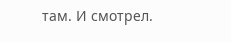там. И смотрел.